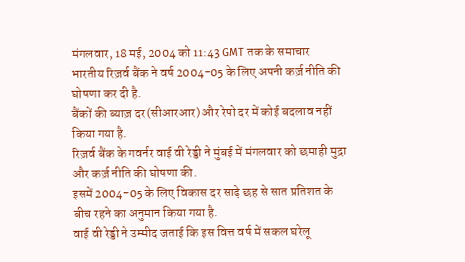मंगलवार, 18 मई, 2004 को 11:43 GMT तक के समाचार
भारतीय रिज़र्व बैंक ने वर्ष 2004-05 के लिए अपनी कर्ज़ नीति की घोषणा कर दी है.
बैंकों की ब्याज़ दर(सीआरआर) और रेपो दर में कोई बदलाव नहीं किया गया है.
रिज़र्व बैंक के गवर्नर वाई वी रेड्डी ने मुंबई में मंगलवार को छमाही मुद्रा और कर्ज़ नीति की घोषणा की.
इसमें 2004-05 के लिए विकास दर साढ़े छह से सात प्रतिशत के बीच रहने का अनुमान किया गया है.
वाई वी रेड्डी ने उम्मीद जताई कि इस वित्त वर्ष में सकल घरेलू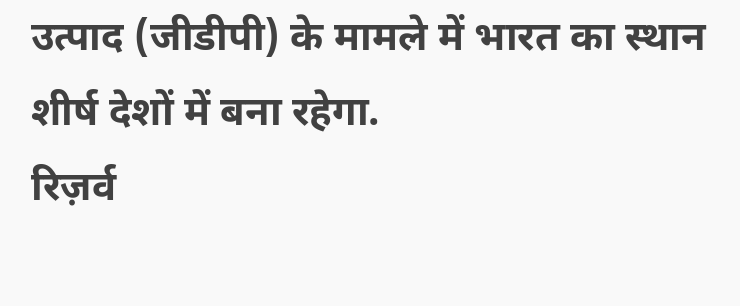उत्पाद (जीडीपी) के मामले में भारत का स्थान शीर्ष देशों में बना रहेगा.
रिज़र्व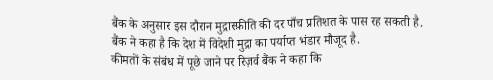बैंक के अनुसार इस दौरान मुद्रास्फ़ीति की दर पाँच प्रतिशत के पास रह सकती है.
बैंक ने कहा है कि देश में विदेशी मुद्रा का पर्याप्त भंडार मौजूद है.
कीमतों के संबंध में पूछे जाने पर रिज़र्व बैंक ने कहा कि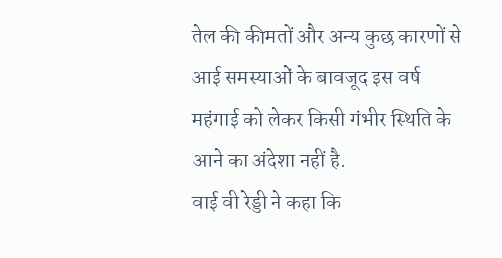तेल की कीमतों और अन्य कुछ कारणों से आई समस्याओं के बावजूद इस वर्ष महंगाई को लेकर किसी गंभीर स्थिति के आने का अंदेशा नहीं है.
वाई वी रेड्डी ने कहा कि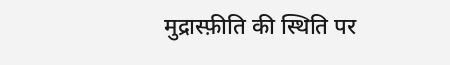मुद्रास्फ़ीति की स्थिति पर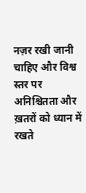नज़र रखी जानी चाहिए और विश्व स्तर पर अनिश्चितता और ख़तरों को ध्यान में रखते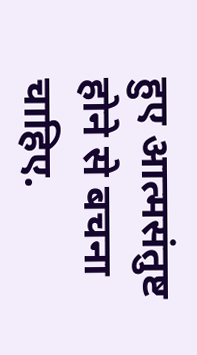हुए आत्मसंतुष्ट होने से बचना चाहिए.